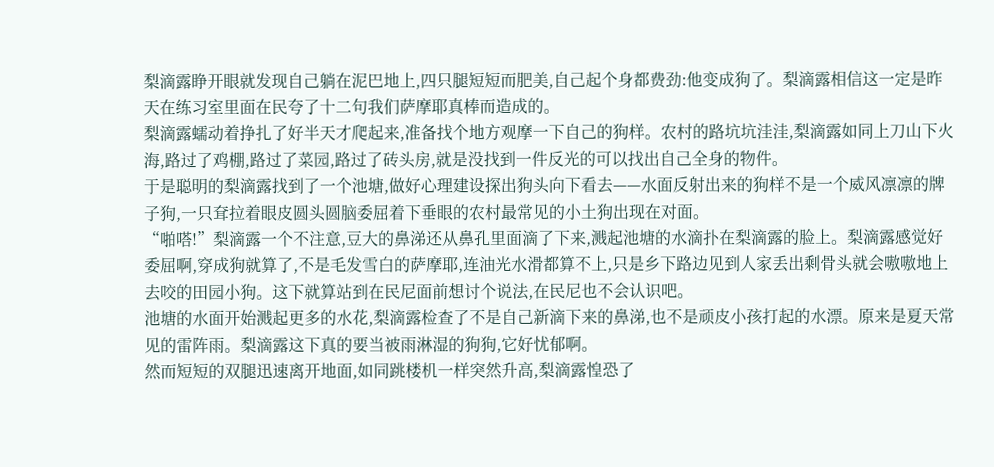梨滴露睁开眼就发现自己躺在泥巴地上,四只腿短短而肥美,自己起个身都费劲:他变成狗了。梨滴露相信这一定是昨天在练习室里面在民夸了十二句我们萨摩耶真棒而造成的。
梨滴露蠕动着挣扎了好半天才爬起来,准备找个地方观摩一下自己的狗样。农村的路坑坑洼洼,梨滴露如同上刀山下火海,路过了鸡棚,路过了菜园,路过了砖头房,就是没找到一件反光的可以找出自己全身的物件。
于是聪明的梨滴露找到了一个池塘,做好心理建设探出狗头向下看去——水面反射出来的狗样不是一个威风凛凛的牌子狗,一只耷拉着眼皮圆头圆脑委屈着下垂眼的农村最常见的小土狗出现在对面。
“啪嗒!”梨滴露一个不注意,豆大的鼻涕还从鼻孔里面滴了下来,溅起池塘的水滴扑在梨滴露的脸上。梨滴露感觉好委屈啊,穿成狗就算了,不是毛发雪白的萨摩耶,连油光水滑都算不上,只是乡下路边见到人家丢出剩骨头就会嗷嗷地上去咬的田园小狗。这下就算站到在民尼面前想讨个说法,在民尼也不会认识吧。
池塘的水面开始溅起更多的水花,梨滴露检查了不是自己新滴下来的鼻涕,也不是顽皮小孩打起的水漂。原来是夏天常见的雷阵雨。梨滴露这下真的要当被雨淋湿的狗狗,它好忧郁啊。
然而短短的双腿迅速离开地面,如同跳楼机一样突然升高,梨滴露惶恐了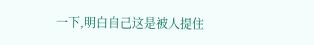一下,明白自己这是被人提住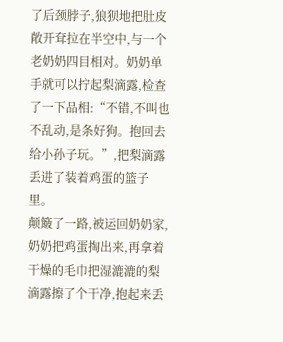了后颈脖子,狼狈地把肚皮敞开耷拉在半空中,与一个老奶奶四目相对。奶奶单手就可以拧起梨滴露,检查了一下品相:“不错,不叫也不乱动,是条好狗。抱回去给小孙子玩。”,把梨滴露丢进了装着鸡蛋的篮子里。
颠簸了一路,被运回奶奶家,奶奶把鸡蛋掏出来,再拿着干燥的毛巾把湿漉漉的梨滴露擦了个干净,抱起来丢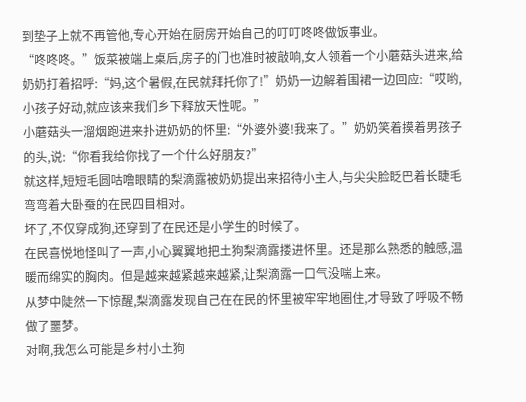到垫子上就不再管他,专心开始在厨房开始自己的叮叮咚咚做饭事业。
“咚咚咚。”饭菜被端上桌后,房子的门也准时被敲响,女人领着一个小蘑菇头进来,给奶奶打着招呼:“妈,这个暑假,在民就拜托你了!”奶奶一边解着围裙一边回应:“哎哟,小孩子好动,就应该来我们乡下释放天性呢。”
小蘑菇头一溜烟跑进来扑进奶奶的怀里:“外婆外婆!我来了。”奶奶笑着摸着男孩子的头,说:“你看我给你找了一个什么好朋友?”
就这样,短短毛圆咕噜眼睛的梨滴露被奶奶提出来招待小主人,与尖尖脸眨巴着长睫毛弯弯着大卧蚕的在民四目相对。
坏了,不仅穿成狗,还穿到了在民还是小学生的时候了。
在民喜悦地怪叫了一声,小心翼翼地把土狗梨滴露搂进怀里。还是那么熟悉的触感,温暖而绵实的胸肉。但是越来越紧越来越紧,让梨滴露一口气没喘上来。
从梦中陡然一下惊醒,梨滴露发现自己在在民的怀里被牢牢地圈住,才导致了呼吸不畅做了噩梦。
对啊,我怎么可能是乡村小土狗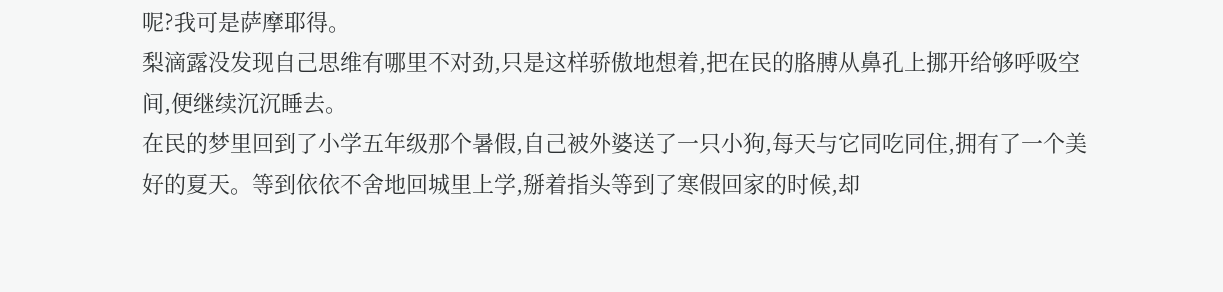呢?我可是萨摩耶得。
梨滴露没发现自己思维有哪里不对劲,只是这样骄傲地想着,把在民的胳膊从鼻孔上挪开给够呼吸空间,便继续沉沉睡去。
在民的梦里回到了小学五年级那个暑假,自己被外婆送了一只小狗,每天与它同吃同住,拥有了一个美好的夏天。等到依依不舍地回城里上学,掰着指头等到了寒假回家的时候,却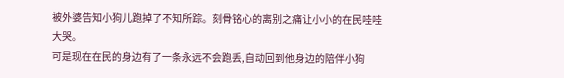被外婆告知小狗儿跑掉了不知所踪。刻骨铭心的离别之痛让小小的在民哇哇大哭。
可是现在在民的身边有了一条永远不会跑丢,自动回到他身边的陪伴小狗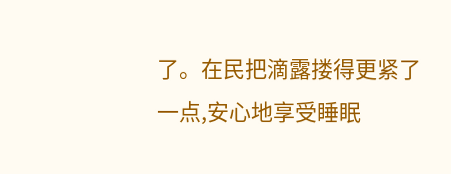了。在民把滴露搂得更紧了一点,安心地享受睡眠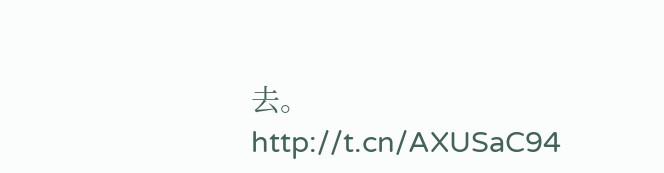去。 http://t.cn/AXUSaC94